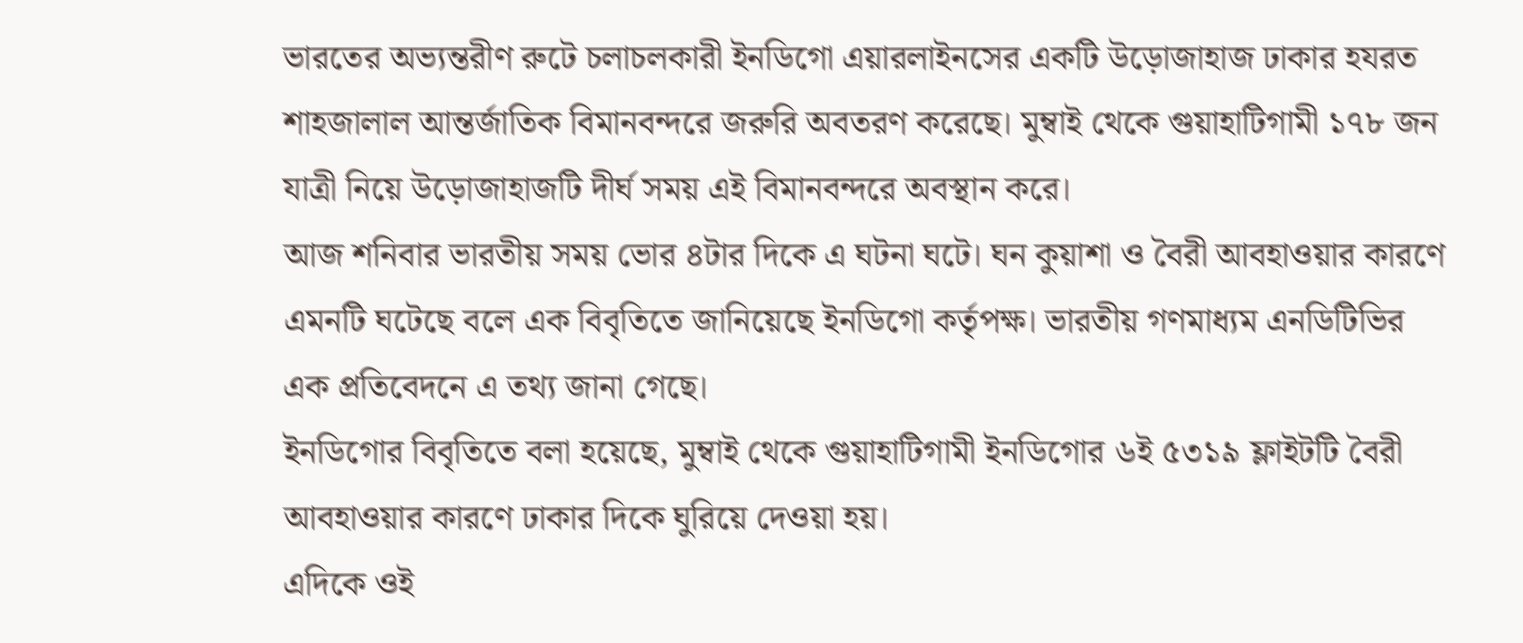ভারতের অভ্যন্তরীণ রুটে চলাচলকারী ইনডিগো এয়ারলাইনসের একটি উড়োজাহাজ ঢাকার হযরত শাহজালাল আন্তর্জাতিক বিমানবন্দরে জরুরি অবতরণ করেছে। মুম্বাই থেকে গুয়াহাটিগামী ১৭৮ জন যাত্রী নিয়ে উড়োজাহাজটি দীর্ঘ সময় এই বিমানবন্দরে অবস্থান করে।
আজ শনিবার ভারতীয় সময় ভোর ৪টার দিকে এ ঘটনা ঘটে। ঘন কুয়াশা ও বৈরী আবহাওয়ার কারণে এমনটি ঘটেছে বলে এক বিবৃতিতে জানিয়েছে ইনডিগো কর্তৃপক্ষ। ভারতীয় গণমাধ্যম এনডিটিভির এক প্রতিবেদনে এ তথ্য জানা গেছে।
ইনডিগোর বিবৃতিতে বলা হয়েছে, মুম্বাই থেকে গুয়াহাটিগামী ইনডিগোর ৬ই ৫৩১৯ ফ্লাইটটি বৈরী আবহাওয়ার কারণে ঢাকার দিকে ঘুরিয়ে দেওয়া হয়।
এদিকে ওই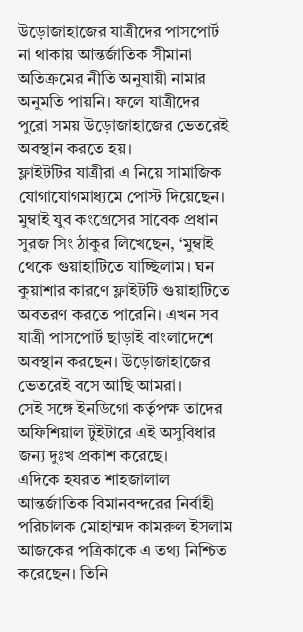উড়োজাহাজের যাত্রীদের পাসপোর্ট না থাকায় আন্তর্জাতিক সীমানা অতিক্রমের নীতি অনুযায়ী নামার অনুমতি পায়নি। ফলে যাত্রীদের পুরো সময় উড়োজাহাজের ভেতরেই অবস্থান করতে হয়।
ফ্লাইটটির যাত্রীরা এ নিয়ে সামাজিক যোগাযোগমাধ্যমে পোস্ট দিয়েছেন।
মুম্বাই যুব কংগ্রেসের সাবেক প্রধান সুরজ সিং ঠাকুর লিখেছেন, ‘মুম্বাই থেকে গুয়াহাটিতে যাচ্ছিলাম। ঘন কুয়াশার কারণে ফ্লাইটটি গুয়াহাটিতে অবতরণ করতে পারেনি। এখন সব যাত্রী পাসপোর্ট ছাড়াই বাংলাদেশে অবস্থান করছেন। উড়োজাহাজের ভেতরেই বসে আছি আমরা।
সেই সঙ্গে ইনডিগো কর্তৃপক্ষ তাদের অফিশিয়াল টুইটারে এই অসুবিধার জন্য দুঃখ প্রকাশ করেছে।
এদিকে হযরত শাহজালাল আন্তর্জাতিক বিমানবন্দরের নির্বাহী পরিচালক মোহাম্মদ কামরুল ইসলাম আজকের পত্রিকাকে এ তথ্য নিশ্চিত করেছেন। তিনি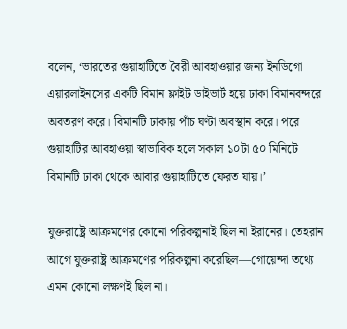বলেন, ‘ভারতের গুয়াহাটিতে বৈরী আবহাওয়ার জন্য ইনডিগো এয়ারলাইনসের একটি বিমান ফ্লাইট ডাইভার্ট হয়ে ঢাকা বিমানবন্দরে অবতরণ করে। বিমানটি ঢাকায় পাঁচ ঘণ্টা অবস্থান করে। পরে গুয়াহাটির আবহাওয়া স্বাভাবিক হলে সকাল ১০টা ৫০ মিনিটে বিমানটি ঢাকা থেকে আবার গুয়াহাটিতে ফেরত যায়।’

যুক্তরাষ্ট্রে আক্রমণের কোনো পরিকল্পনাই ছিল না ইরানের। তেহরান আগে যুক্তরাষ্ট্র আক্রমণের পরিকল্পনা করেছিল—গোয়েন্দা তথ্যে এমন কোনো লক্ষণই ছিল না।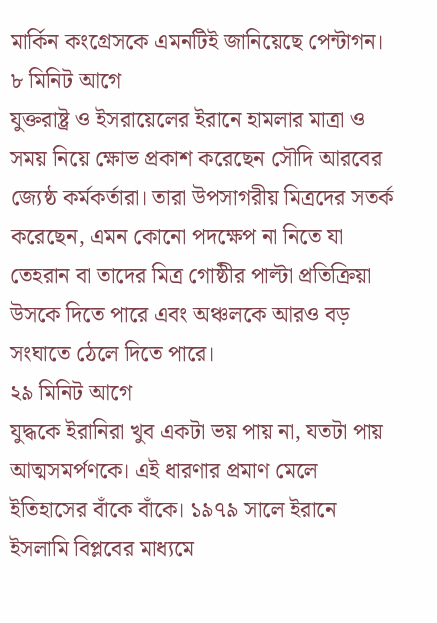মার্কিন কংগ্রেসকে এমনটিই জানিয়েছে পেন্টাগন।
৮ মিনিট আগে
যুক্তরাষ্ট্র ও ইসরায়েলের ইরানে হামলার মাত্রা ও সময় নিয়ে ক্ষোভ প্রকাশ করেছেন সৌদি আরবের জ্যেষ্ঠ কর্মকর্তারা। তারা উপসাগরীয় মিত্রদের সতর্ক করেছেন, এমন কোনো পদক্ষেপ না নিতে যা তেহরান বা তাদের মিত্র গোষ্ঠীর পাল্টা প্রতিক্রিয়া উসকে দিতে পারে এবং অঞ্চলকে আরও বড় সংঘাতে ঠেলে দিতে পারে।
২৯ মিনিট আগে
যুদ্ধকে ইরানিরা খুব একটা ভয় পায় না, যতটা পায় আত্মসমর্পণকে। এই ধারণার প্রমাণ মেলে ইতিহাসের বাঁকে বাঁকে। ১৯৭৯ সালে ইরানে ইসলামি বিপ্লবের মাধ্যমে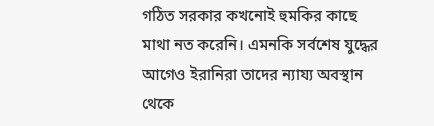গঠিত সরকার কখনোই হুমকির কাছে মাথা নত করেনি। এমনকি সর্বশেষ যুদ্ধের আগেও ইরানিরা তাদের ন্যায্য অবস্থান থেকে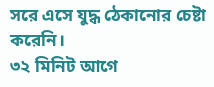সরে এসে যুদ্ধ ঠেকানোর চেষ্টা করেনি।
৩২ মিনিট আগে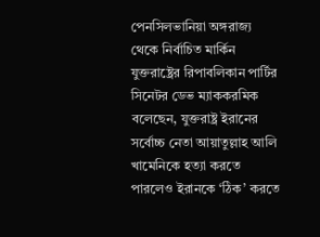পেনসিলভানিয়া অঙ্গরাজ্য থেকে নির্বাচিত মার্কিন যুক্তরাষ্ট্রের রিপাবলিকান পার্টির সিনেটর ডেভ ম্যাককরমিক বলেছেন, যুক্তরাষ্ট্র ইরানের সর্বোচ্চ নেতা আয়াতুল্লাহ আলি খামেনিকে হত্যা করতে পারলেও ইরানকে ‘ঠিক’ করতে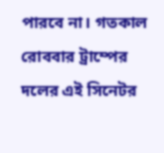পারবে না। গতকাল রোববার ট্রাম্পের দলের এই সিনেটর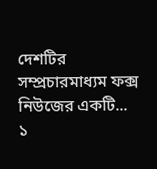দেশটির সম্প্রচারমাধ্যম ফক্স নিউজের একটি...
১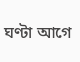ঘণ্টা আগে